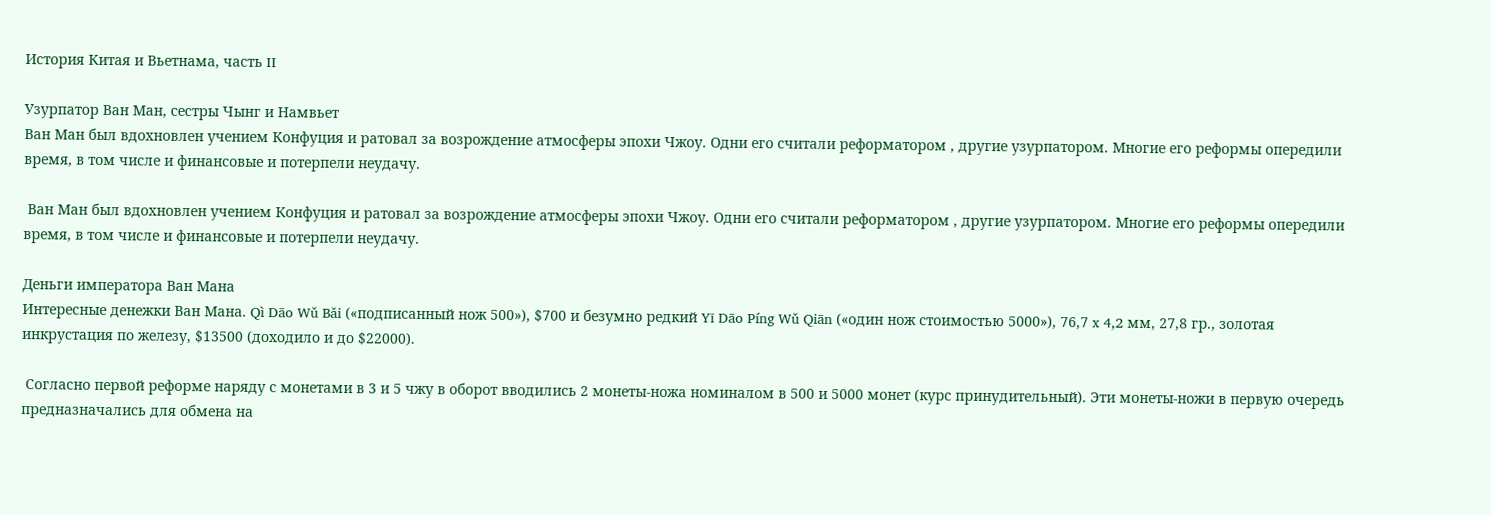История Китая и Вьетнама, часть II

Узурпатор Ван Ман, сестры Чынг и Намвьет
Ван Ман был вдохновлен учением Конфуция и ратовал за возрождение атмосферы эпохи Чжоу. Одни его считали реформатором , другие узурпатором. Многие его реформы опередили время, в том числе и финансовые и потерпели неудачу.

 Ван Ман был вдохновлен учением Конфуция и ратовал за возрождение атмосферы эпохи Чжоу. Одни его считали реформатором , другие узурпатором. Многие его реформы опередили время, в том числе и финансовые и потерпели неудачу.

Деньги императора Ван Мана
Интересные денежки Ван Мана. Qì Dāo Wǔ Bǎi («подписанный нож 500»), $700 и безумно редкий Yī Dāo Píng Wǔ Qiān («один нож стоимостью 5000»), 76,7 x 4,2 мм, 27,8 гр., золотая инкрустация по железу, $13500 (доходило и до $22000).

 Согласно первой реформе наряду с монетами в 3 и 5 чжу в оборот вводились 2 монеты-ножа номиналом в 500 и 5000 монет (курс принудительный). Эти монеты-ножи в первую очередь предназначались для обмена на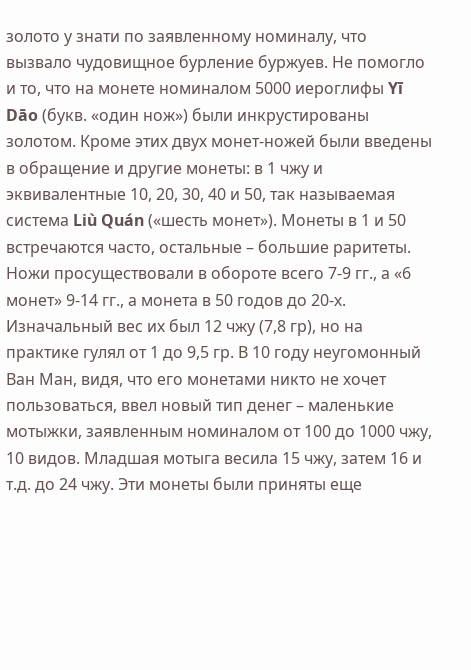золото у знати по заявленному номиналу, что вызвало чудовищное бурление буржуев. Не помогло и то, что на монете номиналом 5000 иероглифы Yī Dāo (букв. «один нож») были инкрустированы золотом. Кроме этих двух монет-ножей были введены в обращение и другие монеты: в 1 чжу и эквивалентные 10, 20, 30, 40 и 50, так называемая система Liù Quán («шесть монет»). Монеты в 1 и 50 встречаются часто, остальные – большие раритеты. Ножи просуществовали в обороте всего 7-9 гг., а «6 монет» 9-14 гг., а монета в 50 годов до 20-х. Изначальный вес их был 12 чжу (7,8 гр), но на практике гулял от 1 до 9,5 гр. В 10 году неугомонный Ван Ман, видя, что его монетами никто не хочет пользоваться, ввел новый тип денег – маленькие мотыжки, заявленным номиналом от 100 до 1000 чжу, 10 видов. Младшая мотыга весила 15 чжу, затем 16 и т.д. до 24 чжу. Эти монеты были приняты еще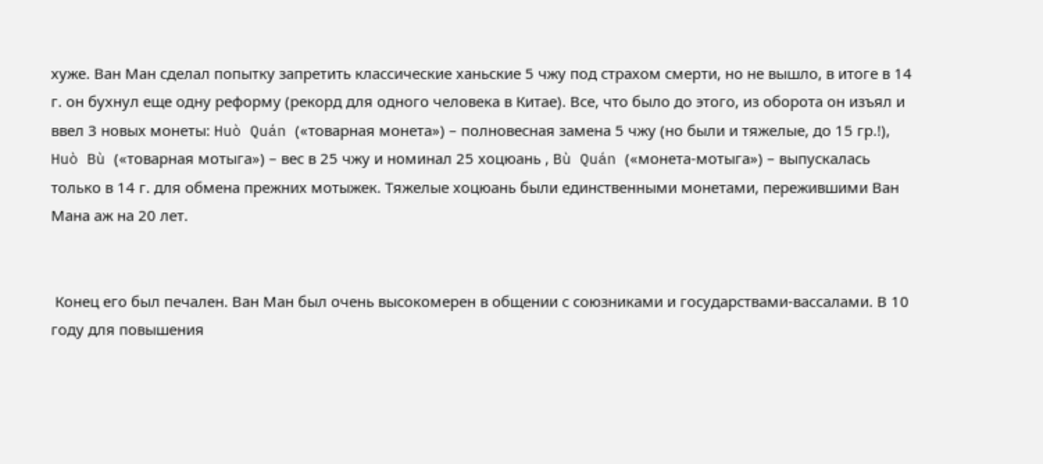хуже. Ван Ман сделал попытку запретить классические ханьские 5 чжу под страхом смерти, но не вышло, в итоге в 14 г. он бухнул еще одну реформу (рекорд для одного человека в Китае). Все, что было до этого, из оборота он изъял и ввел 3 новых монеты: Huò Quán («товарная монета») – полновесная замена 5 чжу (но были и тяжелые, до 15 гр.!), Huò Bù («товарная мотыга») – вес в 25 чжу и номинал 25 хоцюань , Bù Quán («монета-мотыга») – выпускалась только в 14 г. для обмена прежних мотыжек. Тяжелые хоцюань были единственными монетами, пережившими Ван Мана аж на 20 лет.


 Конец его был печален. Ван Ман был очень высокомерен в общении с союзниками и государствами-вассалами. В 10 году для повышения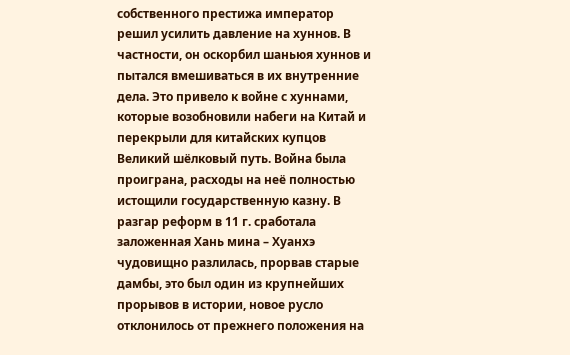собственного престижа император решил усилить давление на хуннов. В частности, он оскорбил шаньюя хуннов и пытался вмешиваться в их внутренние дела. Это привело к войне с хуннами, которые возобновили набеги на Китай и перекрыли для китайских купцов Великий шёлковый путь. Война была проиграна, расходы на неё полностью истощили государственную казну. В разгар реформ в 11 г. сработала заложенная Хань мина – Хуанхэ чудовищно разлилась, прорвав старые дамбы, это был один из крупнейших прорывов в истории, новое русло отклонилось от прежнего положения на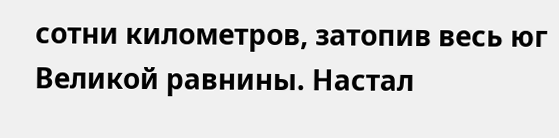сотни километров, затопив весь юг Великой равнины. Настал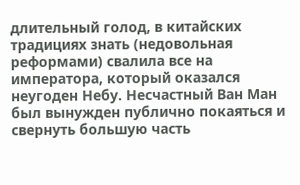длительный голод, в китайских традициях знать (недовольная реформами) свалила все на императора, который оказался неугоден Небу. Несчастный Ван Ман был вынужден публично покаяться и свернуть большую часть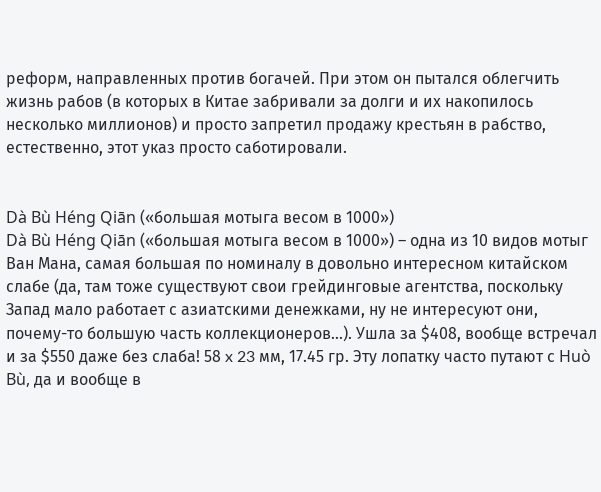реформ, направленных против богачей. При этом он пытался облегчить жизнь рабов (в которых в Китае забривали за долги и их накопилось несколько миллионов) и просто запретил продажу крестьян в рабство, естественно, этот указ просто саботировали.


Dà Bù Héng Qiān («большая мотыга весом в 1000»)
Dà Bù Héng Qiān («большая мотыга весом в 1000») – одна из 10 видов мотыг Ван Мана, самая большая по номиналу в довольно интересном китайском слабе (да, там тоже существуют свои грейдинговые агентства, поскольку Запад мало работает с азиатскими денежками, ну не интересуют они, почему-то большую часть коллекционеров...). Ушла за $408, вообще встречал и за $550 даже без слаба! 58 x 23 мм, 17.45 гр. Эту лопатку часто путают с Huò Bù, да и вообще в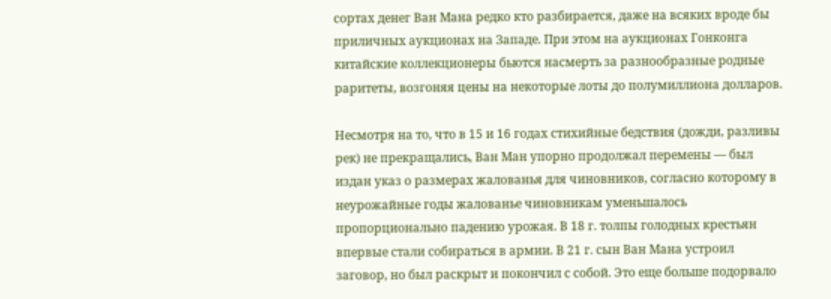сортах денег Ван Мана редко кто разбирается, даже на всяких вроде бы приличных аукционах на Западе. При этом на аукционах Гонконга китайские коллекционеры бьются насмерть за разнообразные родные раритеты, возгоняя цены на некоторые лоты до полумиллиона долларов.

Несмотря на то, что в 15 и 16 годах стихийные бедствия (дожди, разливы рек) не прекращались, Ван Ман упорно продолжал перемены — был издан указ о размерах жалованья для чиновников, согласно которому в неурожайные годы жалованье чиновникам уменьшалось пропорционально падению урожая. В 18 г. толпы голодных крестьян впервые стали собираться в армии. В 21 г. сын Ван Мана устроил заговор, но был раскрыт и покончил с собой. Это еще больше подорвало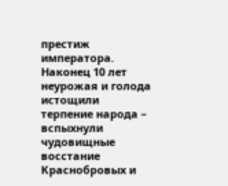престиж императора. Наконец 10 лет неурожая и голода истощили терпение народа – вспыхнули чудовищные восстание Краснобровых и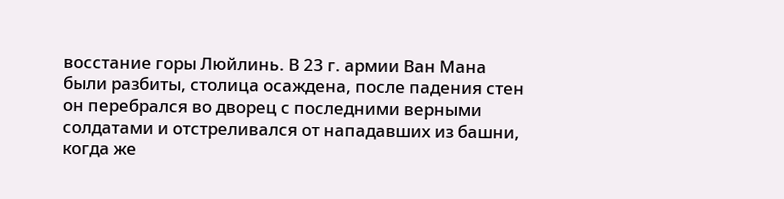восстание горы Люйлинь. В 23 г. армии Ван Мана были разбиты, столица осаждена, после падения стен он перебрался во дворец с последними верными солдатами и отстреливался от нападавших из башни, когда же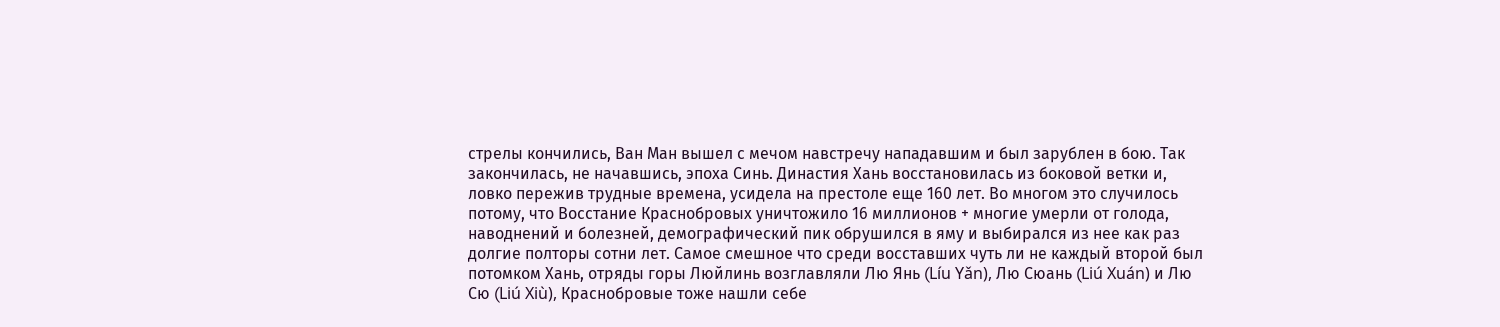стрелы кончились, Ван Ман вышел с мечом навстречу нападавшим и был зарублен в бою. Так закончилась, не начавшись, эпоха Синь. Династия Хань восстановилась из боковой ветки и, ловко пережив трудные времена, усидела на престоле еще 160 лет. Во многом это случилось потому, что Восстание Краснобровых уничтожило 16 миллионов + многие умерли от голода, наводнений и болезней, демографический пик обрушился в яму и выбирался из нее как раз долгие полторы сотни лет. Самое смешное что среди восставших чуть ли не каждый второй был потомком Хань, отряды горы Люйлинь возглавляли Лю Янь (Líu Yǎn), Лю Сюань (Liú Xuán) и Лю Сю (Liú Xiù), Краснобровые тоже нашли себе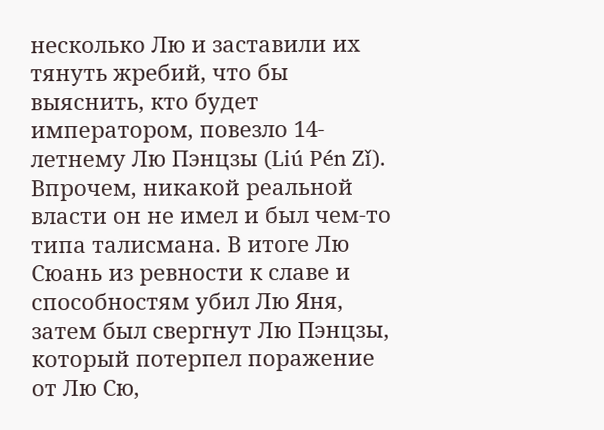несколько Лю и заставили их тянуть жребий, что бы выяснить, кто будет императором, повезло 14-летнему Лю Пэнцзы (Liú Pén Zǐ). Впрочем, никакой реальной власти он не имел и был чем-то типа талисмана. В итоге Лю Сюань из ревности к славе и способностям убил Лю Яня, затем был свергнут Лю Пэнцзы, который потерпел поражение от Лю Сю,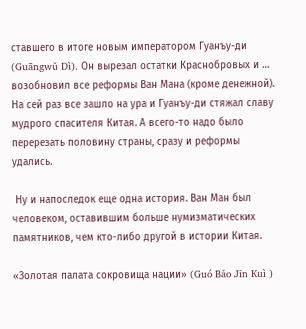ставшего в итоге новым императором Гуанъу-ди (Guāngwǔ Dì). Он вырезал остатки Краснобровых и … возобновил все реформы Ван Мана (кроме денежной). На сей раз все зашло на ура и Гуанъу-ди стяжал славу мудрого спасителя Китая. А всего-то надо было перерезать половину страны, сразу и реформы удались.

 Ну и напоследок еще одна история. Ван Ман был человеком, оставившим больше нумизматических памятников, чем кто-либо другой в истории Китая.

«Золотая палата сокровища нации» (Guó Bǎo Jīn Kuì )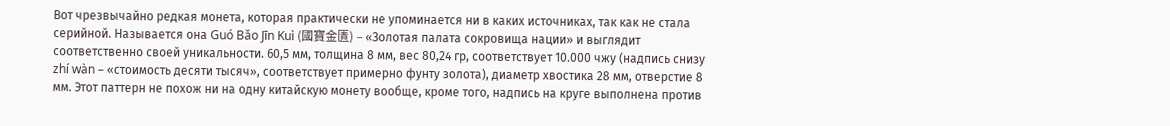Вот чрезвычайно редкая монета, которая практически не упоминается ни в каких источниках, так как не стала серийной. Называется она Guó Bǎo Jīn Kuì (國寶金匱) – «Золотая палата сокровища нации» и выглядит соответственно своей уникальности. 60,5 мм, толщина 8 мм, вес 80,24 гр, соответствует 10.000 чжу (надпись снизу zhí wàn – «стоимость десяти тысяч», соответствует примерно фунту золота), диаметр хвостика 28 мм, отверстие 8 мм. Этот паттерн не похож ни на одну китайскую монету вообще, кроме того, надпись на круге выполнена против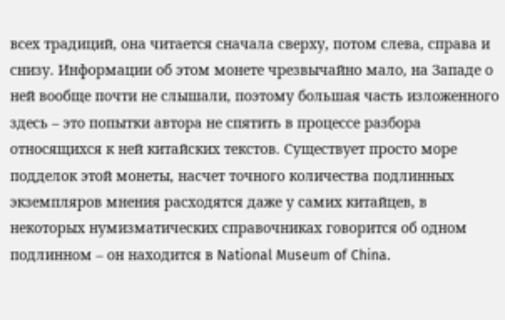всех традиций, она читается сначала сверху, потом слева, справа и снизу. Информации об этом монете чрезвычайно мало, на Западе о ней вообще почти не слышали, поэтому большая часть изложенного здесь – это попытки автора не спятить в процессе разбора относящихся к ней китайских текстов. Существует просто море подделок этой монеты, насчет точного количества подлинных экземпляров мнения расходятся даже у самих китайцев, в некоторых нумизматических справочниках говорится об одном подлинном – он находится в National Museum of China.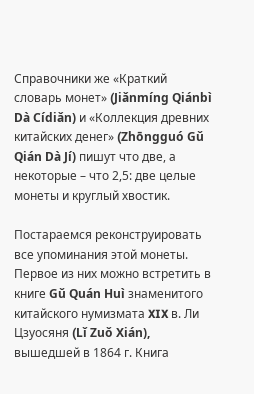Справочники же «Краткий словарь монет» (Jiǎnmíng Qiánbì Dà Cídiǎn) и «Коллекция древних китайских денег» (Zhōngguó Gǔ Qián Dà Jí) пишут что две, а некоторые – что 2,5: две целые монеты и круглый хвостик.

Постараемся реконструировать все упоминания этой монеты. Первое из них можно встретить в книге Gǔ Quán Huì знаменитого китайского нумизмата XIX в. Ли Цзуосяня (Lǐ Zuǒ Xián), вышедшей в 1864 г. Книга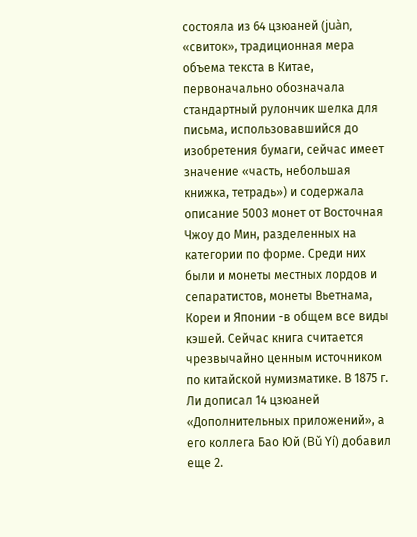состояла из 64 цзюаней (juàn, «свиток», традиционная мера объема текста в Китае, первоначально обозначала стандартный рулончик шелка для письма, использовавшийся до изобретения бумаги, сейчас имеет значение «часть, небольшая книжка, тетрадь») и содержала описание 5003 монет от Восточная Чжоу до Мин, разделенных на категории по форме. Среди них были и монеты местных лордов и сепаратистов, монеты Вьетнама, Кореи и Японии -в общем все виды кэшей. Сейчас книга считается чрезвычайно ценным источником по китайской нумизматике. В 1875 г. Ли дописал 14 цзюаней «Дополнительных приложений», а его коллега Бао Юй (Bǔ Yí) добавил еще 2.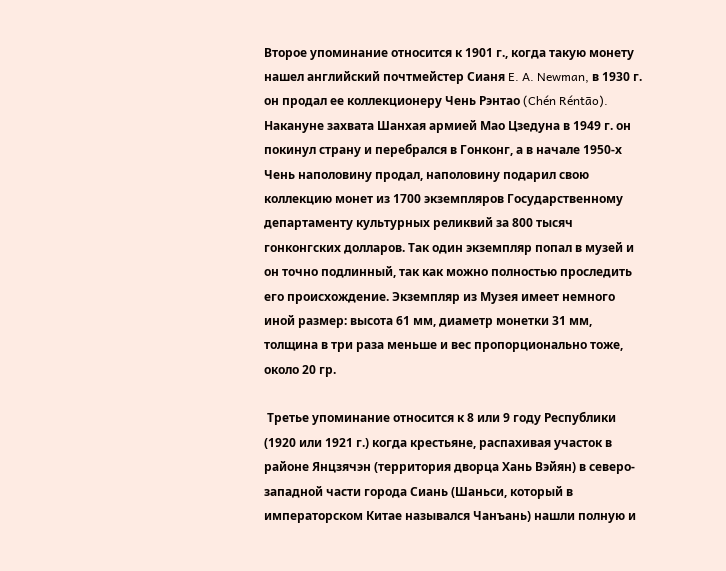Второе упоминание относится к 1901 г., когда такую монету нашел английский почтмейстер Сианя E. A. Newman, в 1930 г. он продал ее коллекционеру Чень Рэнтао (Chén Réntāo). Накануне захвата Шанхая армией Мао Цзедуна в 1949 г. он покинул страну и перебрался в Гонконг, а в начале 1950-х Чень наполовину продал, наполовину подарил свою коллекцию монет из 1700 экземпляров Государственному департаменту культурных реликвий за 800 тысяч гонконгских долларов. Так один экземпляр попал в музей и он точно подлинный, так как можно полностью проследить его происхождение. Экземпляр из Музея имеет немного иной размер: высота 61 мм, диаметр монетки 31 мм, толщина в три раза меньше и вес пропорционально тоже, около 20 гр.

 Третье упоминание относится к 8 или 9 году Республики (1920 или 1921 г.) когда крестьяне, распахивая участок в районе Янцзячэн (территория дворца Хань Вэйян) в северо-западной части города Сиань (Шаньси, который в императорском Китае назывался Чанъань) нашли полную и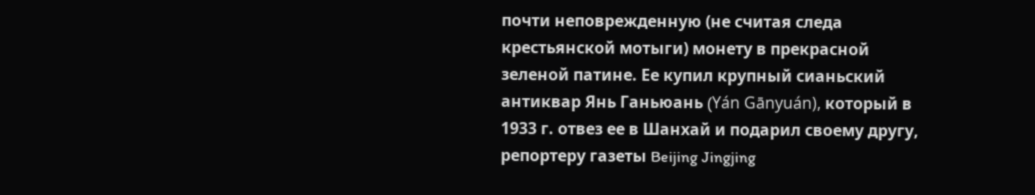почти неповрежденную (не считая следа крестьянской мотыги) монету в прекрасной зеленой патине. Ее купил крупный сианьский антиквар Янь Ганьюань (Yán Gānyuán), который в 1933 г. отвез ее в Шанхай и подарил своему другу, репортеру газеты Beijing Jingjing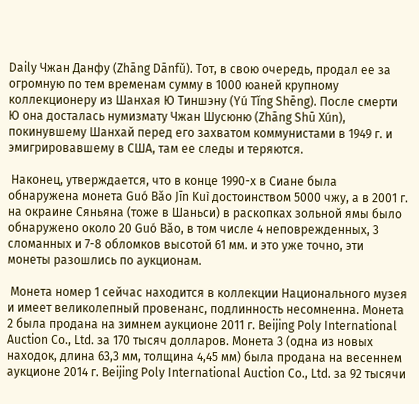Daily Чжан Данфу (Zhāng Dānfǔ). Тот, в свою очередь, продал ее за огромную по тем временам сумму в 1000 юаней крупному коллекционеру из Шанхая Ю Тиншэну (Yú Tǐng Shēng). После смерти Ю она досталась нумизмату Чжан Шусюню (Zhāng Shū Xún), покинувшему Шанхай перед его захватом коммунистами в 1949 г. и эмигрировавшему в США, там ее следы и теряются.

 Наконец, утверждается, что в конце 1990-х в Сиане была обнаружена монета Guó Bǎo Jīn Kuì достоинством 5000 чжу, а в 2001 г. на окраине Сяньяна (тоже в Шаньси) в раскопках зольной ямы было обнаружено около 20 Guó Bǎo, в том числе 4 неповрежденных, 3 сломанных и 7-8 обломков высотой 61 мм. и это уже точно, эти монеты разошлись по аукционам.

 Монета номер 1 сейчас находится в коллекции Национального музея и имеет великолепный провенанс, подлинность несомненна. Монета 2 была продана на зимнем аукционе 2011 г. Beijing Poly International Auction Co., Ltd. за 170 тысяч долларов. Монета 3 (одна из новых находок, длина 63,3 мм, толщина 4,45 мм) была продана на весеннем аукционе 2014 г. Beijing Poly International Auction Co., Ltd. за 92 тысячи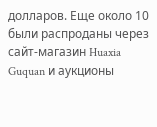долларов. Еще около 10 были распроданы через сайт-магазин Huaxia Guquan и аукционы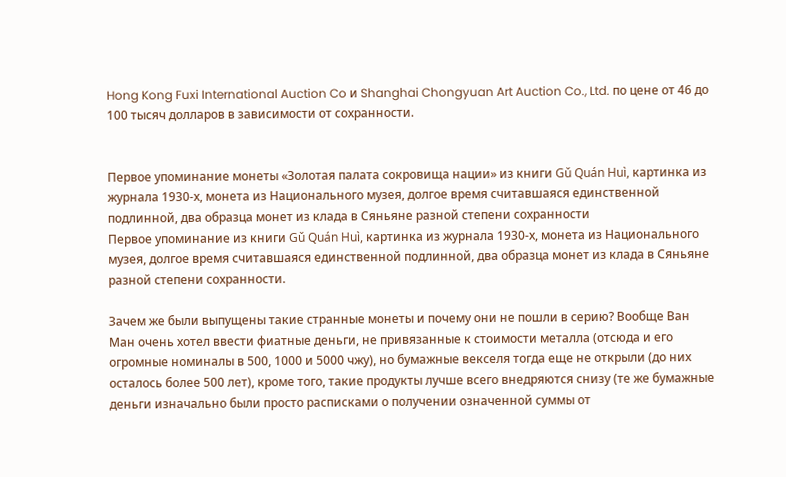Hong Kong Fuxi International Auction Co и Shanghai Chongyuan Art Auction Co., Ltd. по цене от 46 до 100 тысяч долларов в зависимости от сохранности.


Первое упоминание монеты «Золотая палата сокровища нации» из книги Gǔ Quán Huì, картинка из журнала 1930-х, монета из Национального музея, долгое время считавшаяся единственной подлинной, два образца монет из клада в Сяньяне разной степени сохранности
Первое упоминание из книги Gǔ Quán Huì, картинка из журнала 1930-х, монета из Национального музея, долгое время считавшаяся единственной подлинной, два образца монет из клада в Сяньяне разной степени сохранности.

Зачем же были выпущены такие странные монеты и почему они не пошли в серию? Вообще Ван Ман очень хотел ввести фиатные деньги, не привязанные к стоимости металла (отсюда и его огромные номиналы в 500, 1000 и 5000 чжу), но бумажные векселя тогда еще не открыли (до них осталось более 500 лет), кроме того, такие продукты лучше всего внедряются снизу (те же бумажные деньги изначально были просто расписками о получении означенной суммы от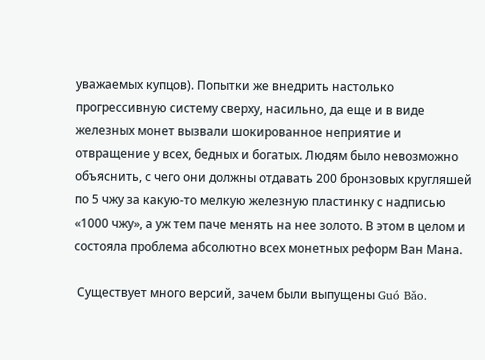уважаемых купцов). Попытки же внедрить настолько прогрессивную систему сверху, насильно, да еще и в виде железных монет вызвали шокированное неприятие и отвращение у всех, бедных и богатых. Людям было невозможно объяснить, с чего они должны отдавать 200 бронзовых кругляшей по 5 чжу за какую-то мелкую железную пластинку с надписью «1000 чжу», а уж тем паче менять на нее золото. В этом в целом и состояла проблема абсолютно всех монетных реформ Ван Мана.

 Существует много версий, зачем были выпущены Guó Bǎo.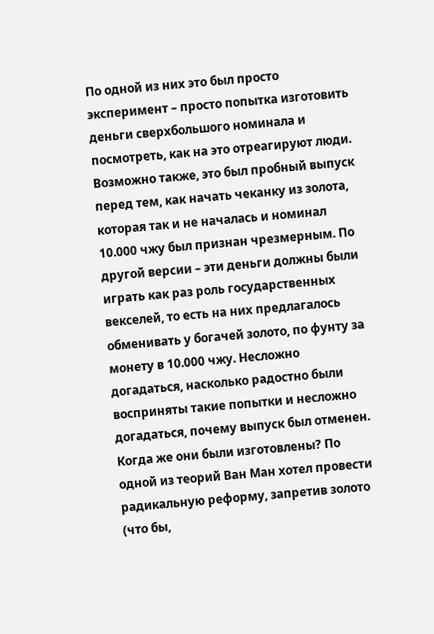По одной из них это был просто эксперимент – просто попытка изготовить деньги сверхбольшого номинала и посмотреть, как на это отреагируют люди. Возможно также, это был пробный выпуск перед тем, как начать чеканку из золота, которая так и не началась и номинал 10.000 чжу был признан чрезмерным. По другой версии – эти деньги должны были играть как раз роль государственных векселей, то есть на них предлагалось обменивать у богачей золото, по фунту за монету в 10.000 чжу. Несложно догадаться, насколько радостно были восприняты такие попытки и несложно догадаться, почему выпуск был отменен. Когда же они были изготовлены? По одной из теорий Ван Ман хотел провести радикальную реформу, запретив золото (что бы,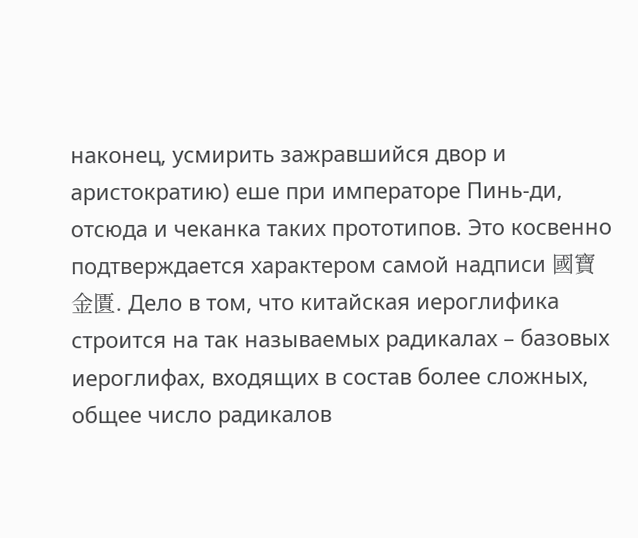наконец, усмирить зажравшийся двор и аристократию) еше при императоре Пинь-ди, отсюда и чеканка таких прототипов. Это косвенно подтверждается характером самой надписи 國寶金匱. Дело в том, что китайская иероглифика строится на так называемых радикалах – базовых иероглифах, входящих в состав более сложных, общее число радикалов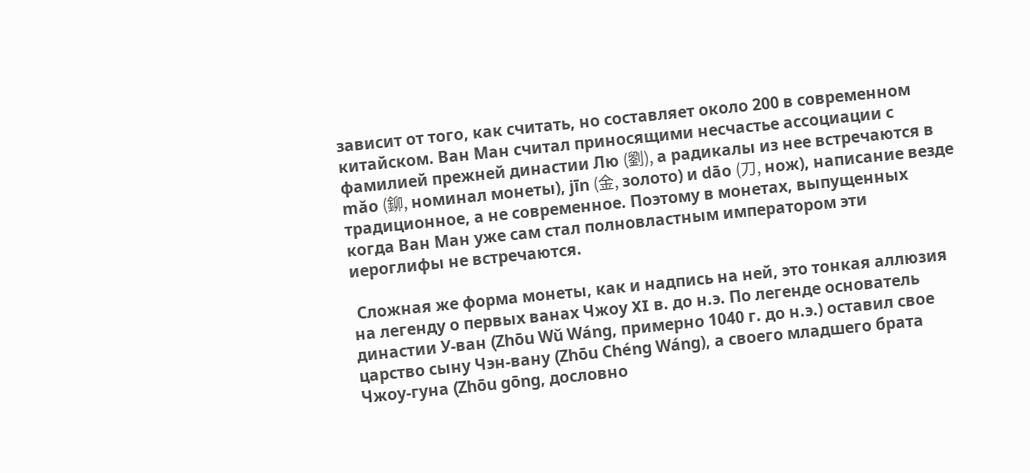зависит от того, как считать, но составляет около 200 в современном китайском. Ван Ман считал приносящими несчастье ассоциации с фамилией прежней династии Лю (劉), а радикалы из нее встречаются в mǎo (鉚, номинал монеты), jīn (金, золото) и dāo (刀, нож), написание везде традиционное, а не современное. Поэтому в монетах, выпущенных когда Ван Ман уже сам стал полновластным императором эти иероглифы не встречаются.

 Сложная же форма монеты, как и надпись на ней, это тонкая аллюзия на легенду о первых ванах Чжоу XI в. до н.э. По легенде основатель династии У-ван (Zhōu Wǔ Wáng, примерно 1040 г. до н.э.) оставил свое царство сыну Чэн-вану (Zhōu Chéng Wáng), а своего младшего брата Чжоу-гуна (Zhōu gōng, дословно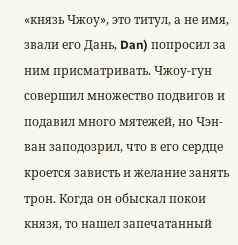«князь Чжоу», это титул, а не имя, звали его Дань, Dan) попросил за ним присматривать. Чжоу-гун совершил множество подвигов и подавил много мятежей, но Чэн-ван заподозрил, что в его сердце кроется зависть и желание занять трон. Когда он обыскал покои князя, то нашел запечатанный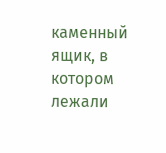каменный ящик, в котором лежали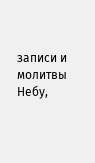записи и молитвы Небу,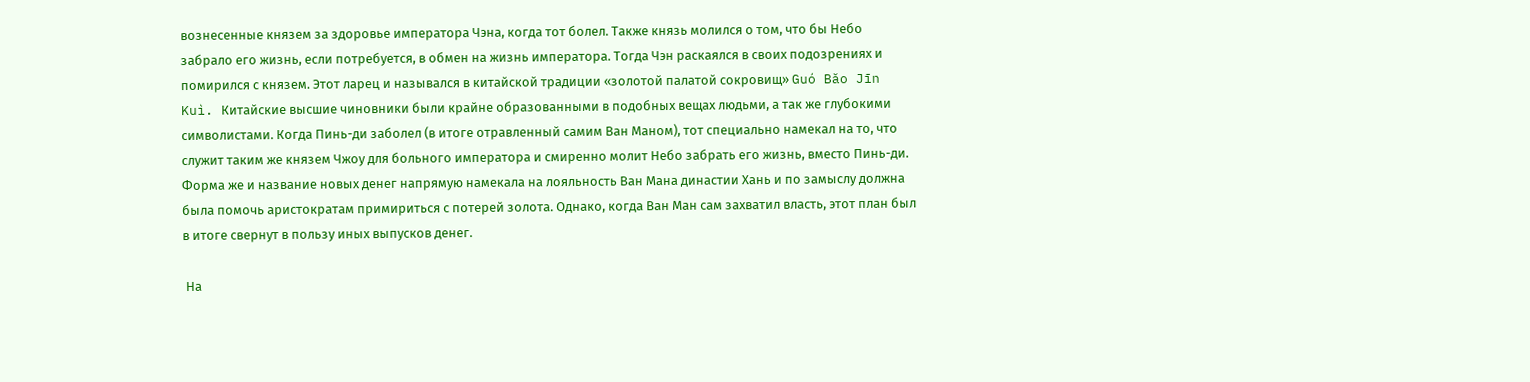вознесенные князем за здоровье императора Чэна, когда тот болел. Также князь молился о том, что бы Небо забрало его жизнь, если потребуется, в обмен на жизнь императора. Тогда Чэн раскаялся в своих подозрениях и помирился с князем. Этот ларец и назывался в китайской традиции «золотой палатой сокровищ» Guó Bǎo Jīn Kuì. Китайские высшие чиновники были крайне образованными в подобных вещах людьми, а так же глубокими символистами. Когда Пинь-ди заболел (в итоге отравленный самим Ван Маном), тот специально намекал на то, что служит таким же князем Чжоу для больного императора и смиренно молит Небо забрать его жизнь, вместо Пинь-ди. Форма же и название новых денег напрямую намекала на лояльность Ван Мана династии Хань и по замыслу должна была помочь аристократам примириться с потерей золота. Однако, когда Ван Ман сам захватил власть, этот план был в итоге свернут в пользу иных выпусков денег.

 На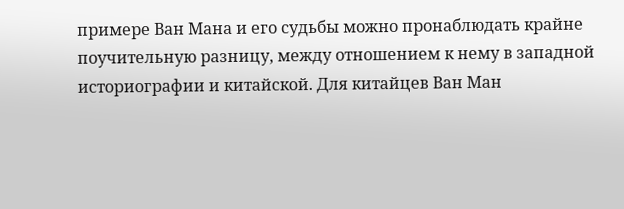примере Ван Мана и его судьбы можно пронаблюдать крайне поучительную разницу, между отношением к нему в западной историографии и китайской. Для китайцев Ван Ман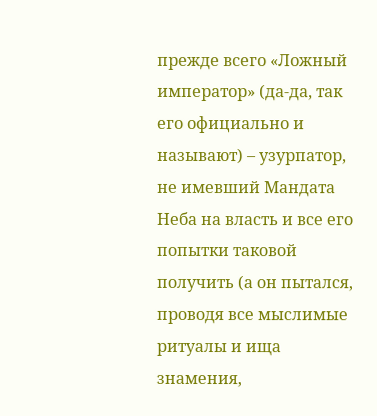прежде всего «Ложный император» (да-да, так его официально и называют) – узурпатор, не имевший Мандата Неба на власть и все его попытки таковой получить (а он пытался, проводя все мыслимые ритуалы и ища знамения,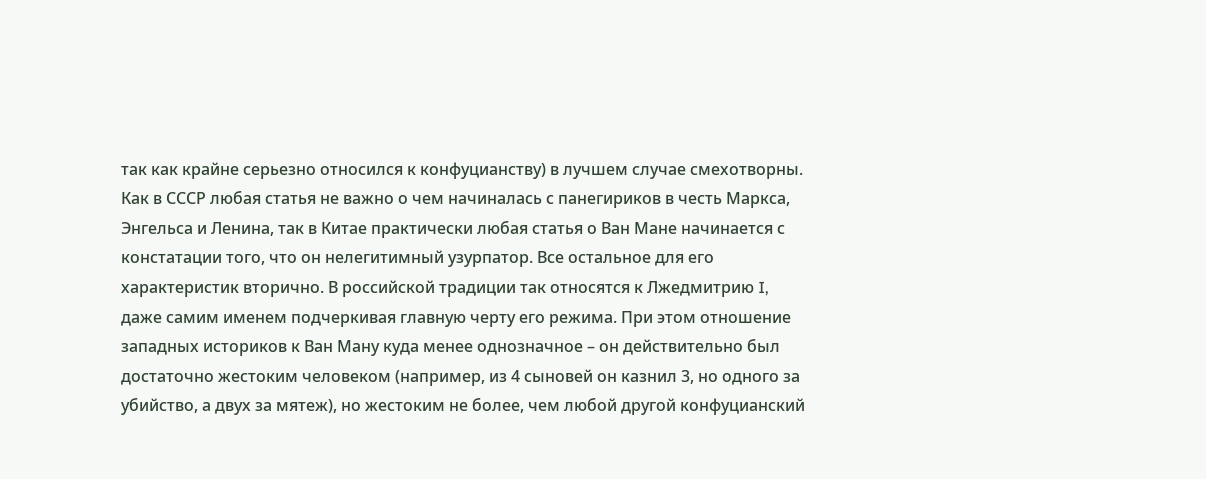так как крайне серьезно относился к конфуцианству) в лучшем случае смехотворны. Как в СССР любая статья не важно о чем начиналась с панегириков в честь Маркса, Энгельса и Ленина, так в Китае практически любая статья о Ван Мане начинается с констатации того, что он нелегитимный узурпатор. Все остальное для его характеристик вторично. В российской традиции так относятся к Лжедмитрию I, даже самим именем подчеркивая главную черту его режима. При этом отношение западных историков к Ван Ману куда менее однозначное – он действительно был достаточно жестоким человеком (например, из 4 сыновей он казнил 3, но одного за убийство, а двух за мятеж), но жестоким не более, чем любой другой конфуцианский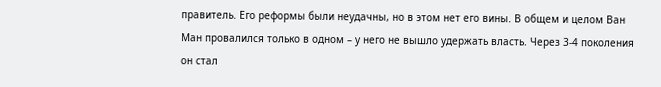правитель. Его реформы были неудачны, но в этом нет его вины. В общем и целом Ван Ман провалился только в одном – у него не вышло удержать власть. Через 3-4 поколения он стал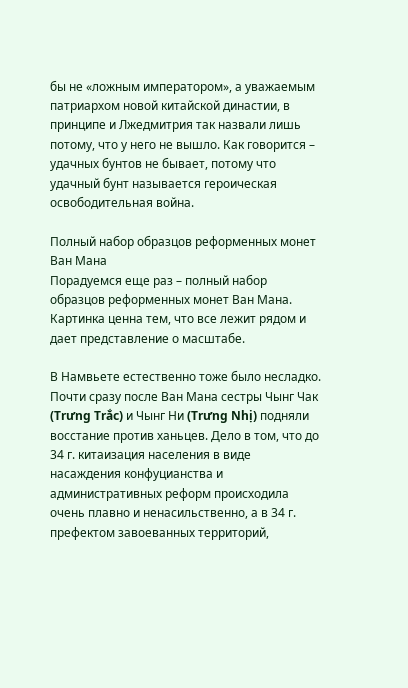бы не «ложным императором», а уважаемым патриархом новой китайской династии, в принципе и Лжедмитрия так назвали лишь потому, что у него не вышло. Как говорится – удачных бунтов не бывает, потому что удачный бунт называется героическая освободительная война.

Полный набор образцов реформенных монет Ван Мана
Порадуемся еще раз – полный набор образцов реформенных монет Ван Мана. Картинка ценна тем, что все лежит рядом и дает представление о масштабе.

В Намвьете естественно тоже было несладко. Почти сразу после Ван Мана сестры Чынг Чак (Trưng Trắc) и Чынг Ни (Trưng Nhị) подняли восстание против ханьцев. Дело в том, что до 34 г. китаизация населения в виде насаждения конфуцианства и административных реформ происходила очень плавно и ненасильственно, а в 34 г. префектом завоеванных территорий,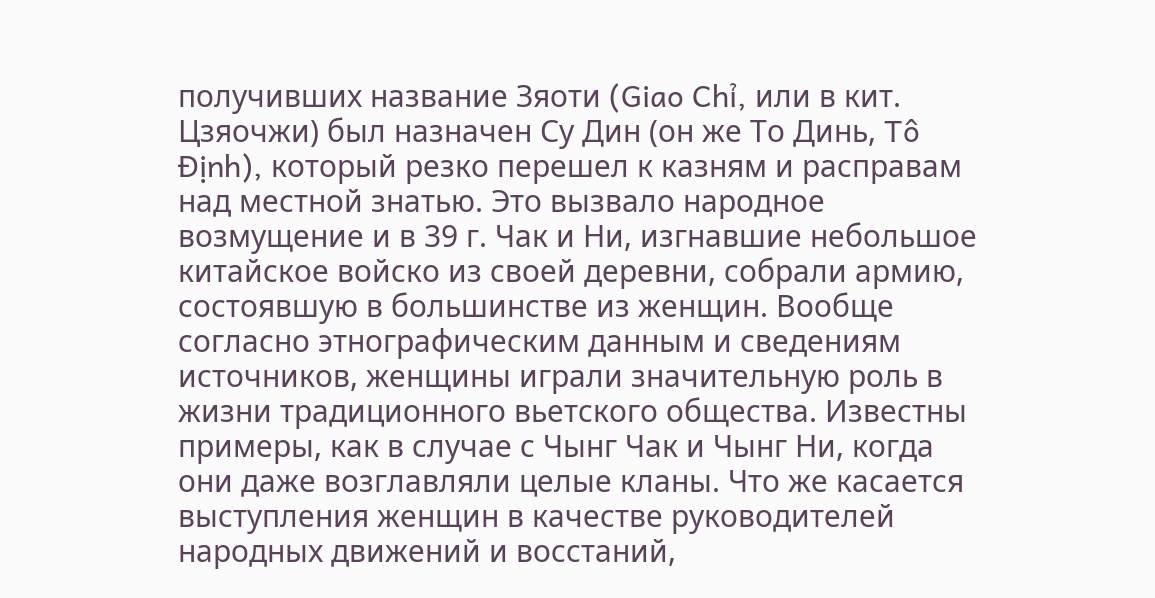получивших название Зяоти (Giao Chỉ, или в кит. Цзяочжи) был назначен Су Дин (он же То Динь, Tô Định), который резко перешел к казням и расправам над местной знатью. Это вызвало народное возмущение и в 39 г. Чак и Ни, изгнавшие небольшое китайское войско из своей деревни, собрали армию, состоявшую в большинстве из женщин. Вообще согласно этнографическим данным и сведениям источников, женщины играли значительную роль в жизни традиционного вьетского общества. Известны примеры, как в случае с Чынг Чак и Чынг Ни, когда они даже возглавляли целые кланы. Что же касается выступления женщин в качестве руководителей народных движений и восстаний,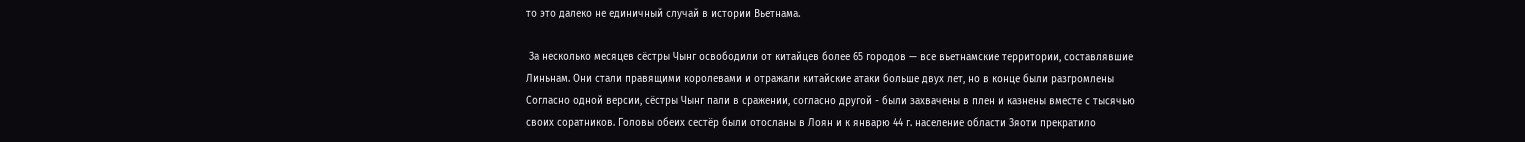то это далеко не единичный случай в истории Вьетнама.

 За несколько месяцев сёстры Чынг освободили от китайцев более 65 городов — все вьетнамские территории, составлявшие Линьнам. Они стали правящими королевами и отражали китайские атаки больше двух лет, но в конце были разгромлены Согласно одной версии, сёстры Чынг пали в сражении, согласно другой - были захвачены в плен и казнены вместе с тысячью своих соратников. Головы обеих сестёр были отосланы в Лоян и к январю 44 г. население области Зяоти прекратило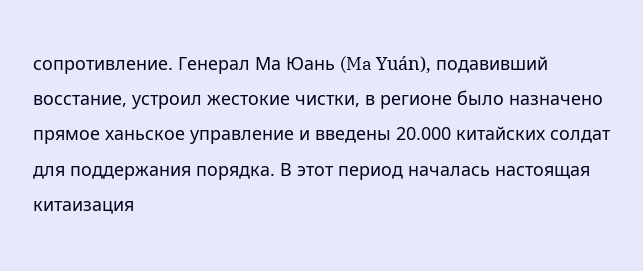сопротивление. Генерал Ма Юань (Ma Yuán), подавивший восстание, устроил жестокие чистки, в регионе было назначено прямое ханьское управление и введены 20.000 китайских солдат для поддержания порядка. В этот период началась настоящая китаизация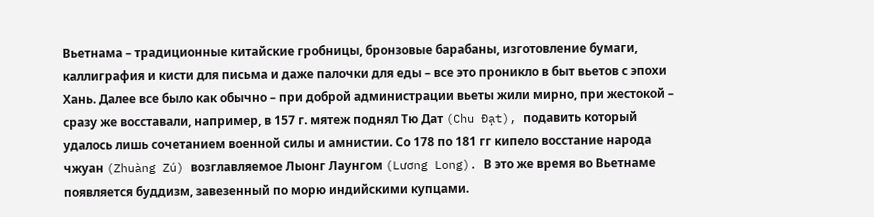Вьетнама – традиционные китайские гробницы, бронзовые барабаны, изготовление бумаги, каллиграфия и кисти для письма и даже палочки для еды – все это проникло в быт вьетов с эпохи Хань. Далее все было как обычно – при доброй администрации вьеты жили мирно, при жестокой – сразу же восставали, например, в 157 г. мятеж поднял Тю Дат (Chu Đạt), подавить который удалось лишь сочетанием военной силы и амнистии. Со 178 по 181 гг кипело восстание народа чжуан (Zhuàng Zú) возглавляемое Лыонг Лаунгом (Lương Long). В это же время во Вьетнаме появляется буддизм, завезенный по морю индийскими купцами.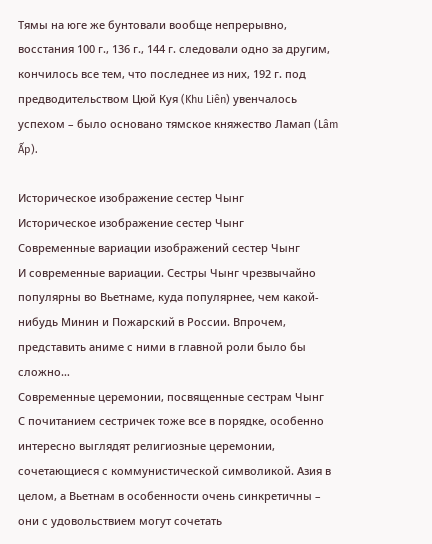Тямы на юге же бунтовали вообще непрерывно, восстания 100 г., 136 г., 144 г. следовали одно за другим, кончилось все тем, что последнее из них, 192 г. под предводительством Цюй Куя (Khu Liên) увенчалось успехом – было основано тямское княжество Ламап (Lâm Ấp).

Историческое изображение сестер Чынг
Историческое изображение сестер Чынг
Современные вариации изображений сестер Чынг
И современные вариации. Сестры Чынг чрезвычайно популярны во Вьетнаме, куда популярнее, чем какой-нибудь Минин и Пожарский в России. Впрочем, представить аниме с ними в главной роли было бы сложно…
Современные церемонии, посвященные сестрам Чынг
С почитанием сестричек тоже все в порядке, особенно интересно выглядят религиозные церемонии, сочетающиеся с коммунистической символикой. Азия в целом, а Вьетнам в особенности очень синкретичны – они с удовольствием могут сочетать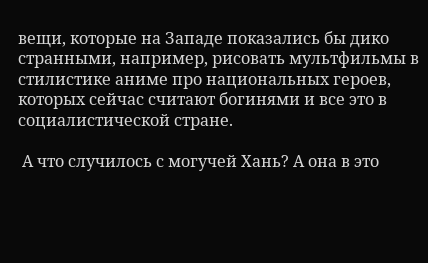вещи, которые на Западе показались бы дико странными, например, рисовать мультфильмы в стилистике аниме про национальных героев, которых сейчас считают богинями и все это в социалистической стране.

 А что случилось с могучей Хань? А она в это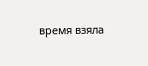время взяла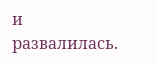и развалилась.